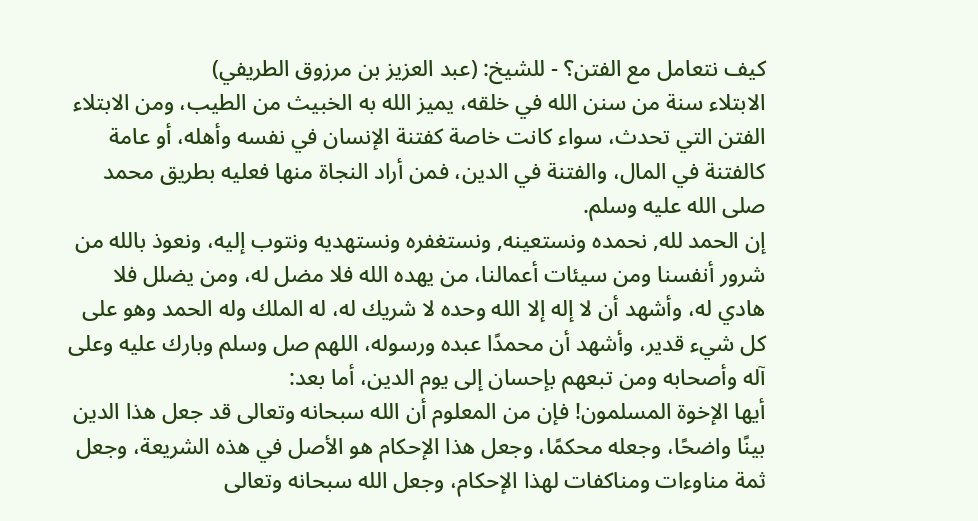كيف نتعامل مع الفتن؟ - للشيخ: (عبد العزيز بن مرزوق الطريفي)
الابتلاء سنة من سنن الله في خلقه، يميز الله به الخبيث من الطيب، ومن الابتلاء الفتن التي تحدث، سواء كانت خاصة كفتنة الإنسان في نفسه وأهله، أو عامة كالفتنة في المال، والفتنة في الدين، فمن أراد النجاة منها فعليه بطريق محمد صلى الله عليه وسلم.
إن الحمد لله, نحمده ونستعينه, ونستغفره ونستهديه ونتوب إليه، ونعوذ بالله من شرور أنفسنا ومن سيئات أعمالنا، من يهده الله فلا مضل له، ومن يضلل فلا هادي له، وأشهد أن لا إله إلا الله وحده لا شريك له، له الملك وله الحمد وهو على كل شيء قدير، وأشهد أن محمدًا عبده ورسوله، اللهم صل وسلم وبارك عليه وعلى آله وأصحابه ومن تبعهم بإحسان إلى يوم الدين، أما بعد:
أيها الإخوة المسلمون! فإن من المعلوم أن الله سبحانه وتعالى قد جعل هذا الدين بينًا واضحًا، وجعله محكمًا، وجعل هذا الإحكام هو الأصل في هذه الشريعة، وجعل ثمة مناوءات ومناكفات لهذا الإحكام، وجعل الله سبحانه وتعالى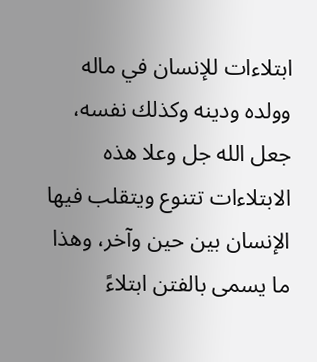ابتلاءات للإنسان في ماله وولده ودينه وكذلك نفسه، جعل الله جل وعلا هذه الابتلاءات تتنوع ويتقلب فيها الإنسان بين حين وآخر، وهذا ما يسمى بالفتن ابتلاءً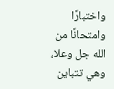واختبارًا وامتحانًا من الله جل وعلا، وهي تتباين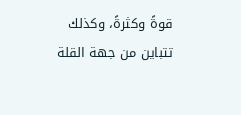قوةً وكثرةً، وكذلك تتباين من جهة القلة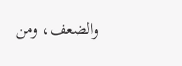والضعف، ومن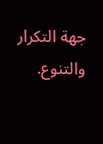جهة التكرار والتنوع.